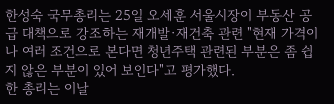한성숙 국무총리는 25일 오세훈 서울시장이 부동산 공급 대책으로 강조하는 재개발·재건축 관련 "현재 가격이나 여러 조건으로 본다면 청년주택 관련된 부분은 좀 쉽지 않은 부분이 있어 보인다"고 평가했다.
한 총리는 이날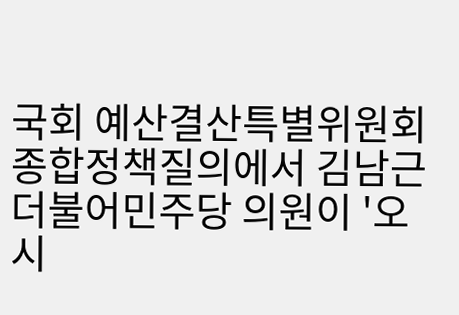국회 예산결산특별위원회 종합정책질의에서 김남근 더불어민주당 의원이 '오 시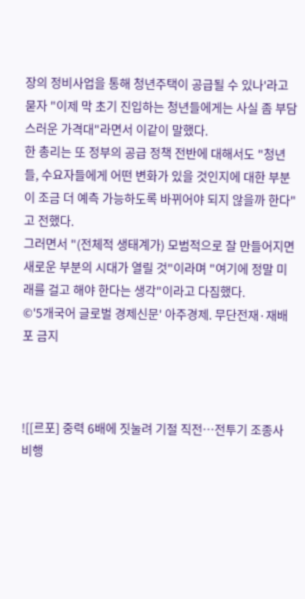장의 정비사업을 통해 청년주택이 공급될 수 있나'라고 묻자 "이제 막 초기 진입하는 청년들에게는 사실 좀 부담스러운 가격대"라면서 이같이 말했다.
한 총리는 또 정부의 공급 정책 전반에 대해서도 "청년들, 수요자들에게 어떤 변화가 있을 것인지에 대한 부분이 조금 더 예측 가능하도록 바뀌어야 되지 않을까 한다"고 전했다.
그러면서 "(전체적 생태계가) 모범적으로 잘 만들어지면 새로운 부분의 시대가 열릴 것"이라며 "여기에 정말 미래를 걸고 해야 한다는 생각"이라고 다짐했다.
©'5개국어 글로벌 경제신문' 아주경제. 무단전재·재배포 금지



![[르포] 중력 6배에 짓눌려 기절 직전…전투기 조종사 비행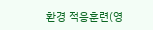환경 적응훈련(영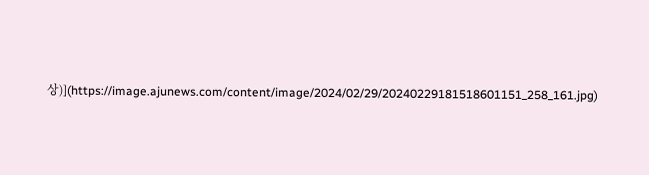상)](https://image.ajunews.com/content/image/2024/02/29/20240229181518601151_258_161.jpg)